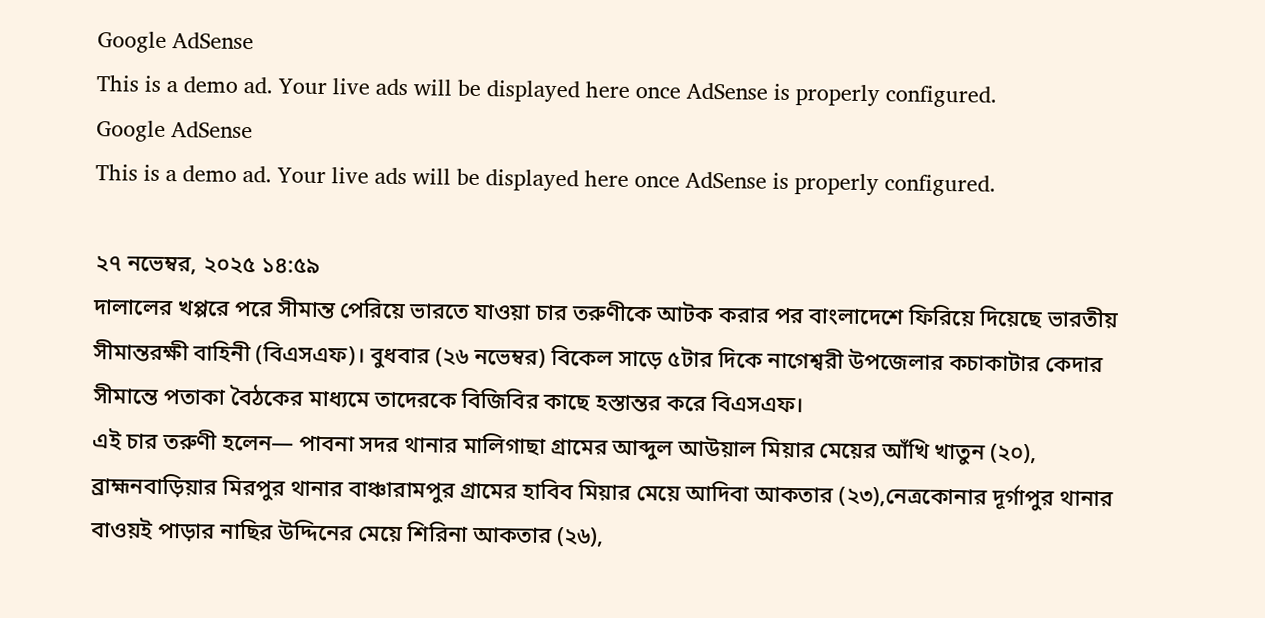Google AdSense
This is a demo ad. Your live ads will be displayed here once AdSense is properly configured.
Google AdSense
This is a demo ad. Your live ads will be displayed here once AdSense is properly configured.

২৭ নভেম্বর, ২০২৫ ১৪:৫৯
দালালের খপ্পরে পরে সীমান্ত পেরিয়ে ভারতে যাওয়া চার তরুণীকে আটক করার পর বাংলাদেশে ফিরিয়ে দিয়েছে ভারতীয় সীমান্তরক্ষী বাহিনী (বিএসএফ)। বুধবার (২৬ নভেম্বর) বিকেল সাড়ে ৫টার দিকে নাগেশ্বরী উপজেলার কচাকাটার কেদার সীমান্তে পতাকা বৈঠকের মাধ্যমে তাদেরকে বিজিবির কাছে হস্তান্তর করে বিএসএফ।
এই চার তরুণী হলেন— পাবনা সদর থানার মালিগাছা গ্রামের আব্দুল আউয়াল মিয়ার মেয়ের আঁখি খাতুন (২০), ব্রাহ্মনবাড়িয়ার মিরপুর থানার বাঞ্চারামপুর গ্রামের হাবিব মিয়ার মেয়ে আদিবা আকতার (২৩),নেত্রকোনার দূর্গাপুর থানার বাওয়ই পাড়ার নাছির উদ্দিনের মেয়ে শিরিনা আকতার (২৬),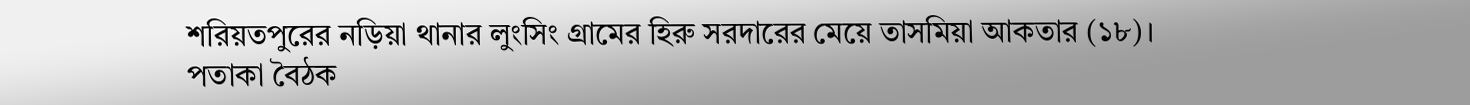শরিয়তপুরের নড়িয়া থানার লুংসিং গ্রামের হিরু সরদারের মেয়ে তাসমিয়া আকতার (১৮)।
পতাকা বৈঠক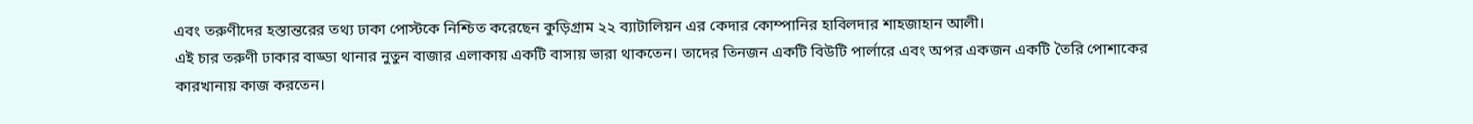এবং তরুণীদের হস্তান্তরের তথ্য ঢাকা পোস্টকে নিশ্চিত করেছেন কুড়িগ্রাম ২২ ব্যাটালিয়ন এর কেদার কোম্পানির হাবিলদার শাহজাহান আলী।
এই চার তরুণী ঢাকার বাড্ডা থানার নুতুন বাজার এলাকায় একটি বাসায় ভারা থাকতেন। তাদের তিনজন একটি বিউটি পার্লারে এবং অপর একজন একটি তৈরি পোশাকের কারখানায় কাজ করতেন।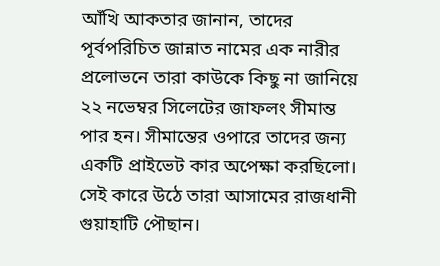আঁখি আকতার জানান, তাদের পূর্বপরিচিত জান্নাত নামের এক নারীর প্রলোভনে তারা কাউকে কিছু না জানিয়ে ২২ নভেম্বর সিলেটের জাফলং সীমান্ত পার হন। সীমান্তের ওপারে তাদের জন্য একটি প্রাইভেট কার অপেক্ষা করছিলো। সেই কারে উঠে তারা আসামের রাজধানী গুয়াহাটি পৌছান।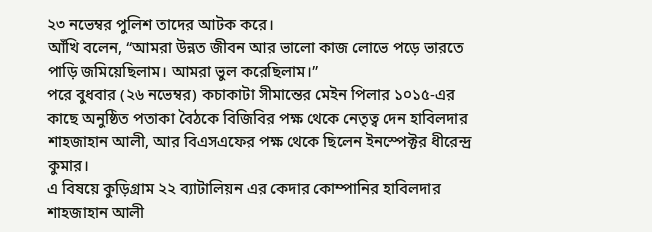২৩ নভেম্বর পুলিশ তাদের আটক করে।
আঁখি বলেন, “আমরা উন্নত জীবন আর ভালো কাজ লোভে পড়ে ভারতে পাড়ি জমিয়েছিলাম। আমরা ভুল করেছিলাম।”
পরে বুধবার (২৬ নভেম্বর) কচাকাটা সীমান্তের মেইন পিলার ১০১৫-এর কাছে অনুষ্ঠিত পতাকা বৈঠকে বিজিবির পক্ষ থেকে নেতৃত্ব দেন হাবিলদার শাহজাহান আলী, আর বিএসএফের পক্ষ থেকে ছিলেন ইনস্পেক্টর ধীরেন্দ্র কুমার।
এ বিষয়ে কুড়িগ্রাম ২২ ব্যাটালিয়ন এর কেদার কোম্পানির হাবিলদার শাহজাহান আলী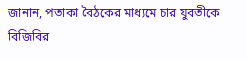জানান, পতাকা বৈঠকের মাধ্যমে চার যুবতীকে বিজিবির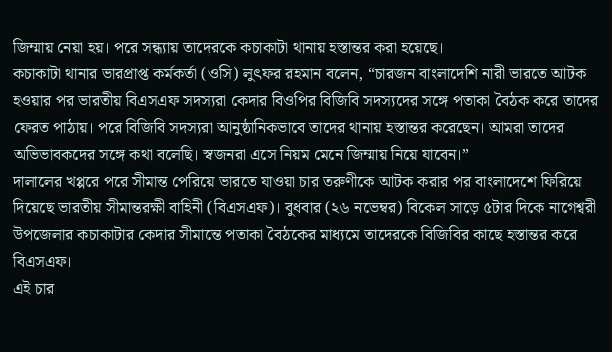জিম্মায় নেয়া হয়। পরে সন্ধ্যায় তাদেরকে কচাকাটা থানায় হস্তান্তর করা হয়েছে।
কচাকাটা থানার ভারপ্রাপ্ত কর্মকর্তা (ওসি) লুৎফর রহমান বলেন, “চারজন বাংলাদেশি নারী ভারতে আটক হওয়ার পর ভারতীয় বিএসএফ সদস্যরা কেদার বিওপির বিজিবি সদস্যদের সঙ্গে পতাকা বৈঠক করে তাদের ফেরত পাঠায়। পরে বিজিবি সদস্যরা আনুষ্ঠানিকভাবে তাদের থানায় হস্তান্তর করেছেন। আমরা তাদের অভিভাবকদের সঙ্গে কথা বলেছি। স্বজনরা এসে নিয়ম মেনে জিম্মায় নিয়ে যাবেন।”
দালালের খপ্পরে পরে সীমান্ত পেরিয়ে ভারতে যাওয়া চার তরুণীকে আটক করার পর বাংলাদেশে ফিরিয়ে দিয়েছে ভারতীয় সীমান্তরক্ষী বাহিনী (বিএসএফ)। বুধবার (২৬ নভেম্বর) বিকেল সাড়ে ৫টার দিকে নাগেশ্বরী উপজেলার কচাকাটার কেদার সীমান্তে পতাকা বৈঠকের মাধ্যমে তাদেরকে বিজিবির কাছে হস্তান্তর করে বিএসএফ।
এই চার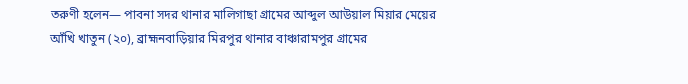তরুণী হলেন— পাবনা সদর থানার মালিগাছা গ্রামের আব্দুল আউয়াল মিয়ার মেয়ের আঁখি খাতুন (২০), ব্রাহ্মনবাড়িয়ার মিরপুর থানার বাঞ্চারামপুর গ্রামের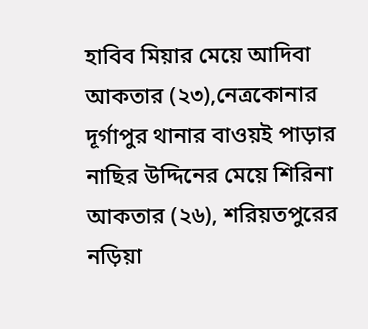হাবিব মিয়ার মেয়ে আদিবা আকতার (২৩),নেত্রকোনার দূর্গাপুর থানার বাওয়ই পাড়ার নাছির উদ্দিনের মেয়ে শিরিনা আকতার (২৬), শরিয়তপুরের নড়িয়া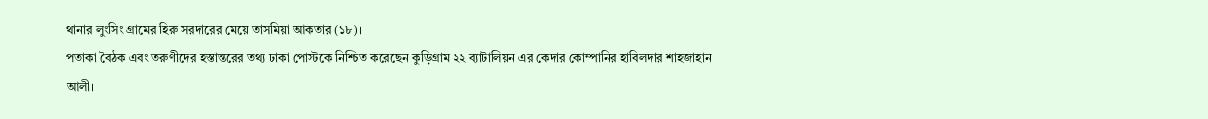থানার লুংসিং গ্রামের হিরু সরদারের মেয়ে তাসমিয়া আকতার (১৮)।
পতাকা বৈঠক এবং তরুণীদের হস্তান্তরের তথ্য ঢাকা পোস্টকে নিশ্চিত করেছেন কুড়িগ্রাম ২২ ব্যাটালিয়ন এর কেদার কোম্পানির হাবিলদার শাহজাহান আলী।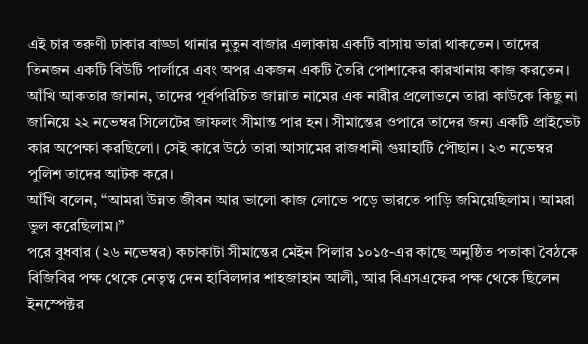এই চার তরুণী ঢাকার বাড্ডা থানার নুতুন বাজার এলাকায় একটি বাসায় ভারা থাকতেন। তাদের তিনজন একটি বিউটি পার্লারে এবং অপর একজন একটি তৈরি পোশাকের কারখানায় কাজ করতেন।
আঁখি আকতার জানান, তাদের পূর্বপরিচিত জান্নাত নামের এক নারীর প্রলোভনে তারা কাউকে কিছু না জানিয়ে ২২ নভেম্বর সিলেটের জাফলং সীমান্ত পার হন। সীমান্তের ওপারে তাদের জন্য একটি প্রাইভেট কার অপেক্ষা করছিলো। সেই কারে উঠে তারা আসামের রাজধানী গুয়াহাটি পৌছান। ২৩ নভেম্বর পুলিশ তাদের আটক করে।
আঁখি বলেন, “আমরা উন্নত জীবন আর ভালো কাজ লোভে পড়ে ভারতে পাড়ি জমিয়েছিলাম। আমরা ভুল করেছিলাম।”
পরে বুধবার (২৬ নভেম্বর) কচাকাটা সীমান্তের মেইন পিলার ১০১৫-এর কাছে অনুষ্ঠিত পতাকা বৈঠকে বিজিবির পক্ষ থেকে নেতৃত্ব দেন হাবিলদার শাহজাহান আলী, আর বিএসএফের পক্ষ থেকে ছিলেন ইনস্পেক্টর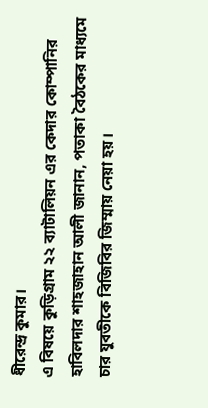ধীরেন্দ্র কুমার।
এ বিষয়ে কুড়িগ্রাম ২২ ব্যাটালিয়ন এর কেদার কোম্পানির হাবিলদার শাহজাহান আলী জানান, পতাকা বৈঠকের মাধ্যমে চার যুবতীকে বিজিবির জিম্মায় নেয়া হয়।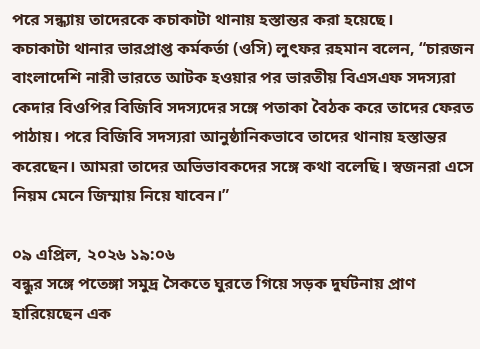পরে সন্ধ্যায় তাদেরকে কচাকাটা থানায় হস্তান্তর করা হয়েছে।
কচাকাটা থানার ভারপ্রাপ্ত কর্মকর্তা (ওসি) লুৎফর রহমান বলেন, “চারজন বাংলাদেশি নারী ভারতে আটক হওয়ার পর ভারতীয় বিএসএফ সদস্যরা কেদার বিওপির বিজিবি সদস্যদের সঙ্গে পতাকা বৈঠক করে তাদের ফেরত পাঠায়। পরে বিজিবি সদস্যরা আনুষ্ঠানিকভাবে তাদের থানায় হস্তান্তর করেছেন। আমরা তাদের অভিভাবকদের সঙ্গে কথা বলেছি। স্বজনরা এসে নিয়ম মেনে জিম্মায় নিয়ে যাবেন।”

০৯ এপ্রিল, ২০২৬ ১৯:০৬
বন্ধুর সঙ্গে পতেঙ্গা সমুদ্র সৈকতে ঘুরতে গিয়ে সড়ক দুর্ঘটনায় প্রাণ হারিয়েছেন এক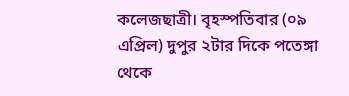কলেজছাত্রী। বৃহস্পতিবার (০৯ এপ্রিল) দুপুর ২টার দিকে পতেঙ্গা থেকে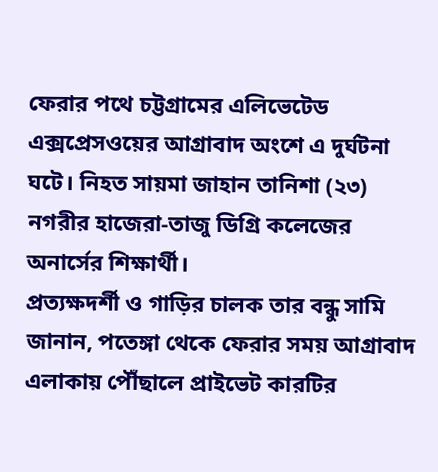ফেরার পথে চট্টগ্রামের এলিভেটেড এক্সপ্রেসওয়ের আগ্রাবাদ অংশে এ দুর্ঘটনা ঘটে। নিহত সায়মা জাহান তানিশা (২৩) নগরীর হাজেরা-তাজু ডিগ্রি কলেজের অনার্সের শিক্ষার্থী।
প্রত্যক্ষদর্শী ও গাড়ির চালক তার বন্ধু সামি জানান, পতেঙ্গা থেকে ফেরার সময় আগ্রাবাদ এলাকায় পৌঁছালে প্রাইভেট কারটির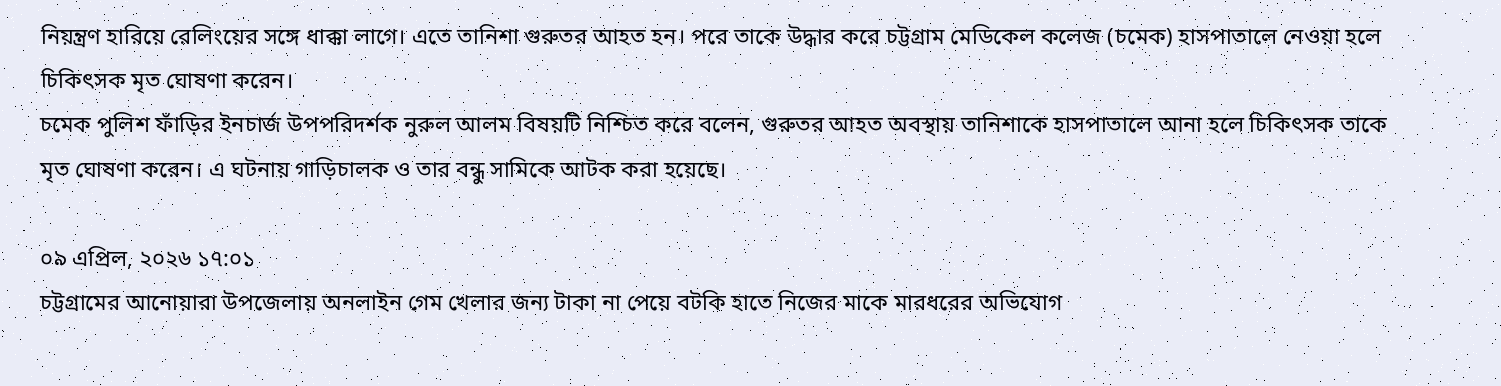নিয়ন্ত্রণ হারিয়ে রেলিংয়ের সঙ্গে ধাক্কা লাগে। এতে তানিশা গুরুতর আহত হন। পরে তাকে উদ্ধার করে চট্টগ্রাম মেডিকেল কলেজ (চমেক) হাসপাতালে নেওয়া হলে চিকিৎসক মৃত ঘোষণা করেন।
চমেক পুলিশ ফাঁড়ির ইনচার্জ উপপরিদর্শক নুরুল আলম বিষয়টি নিশ্চিত করে বলেন, গুরুতর আহত অবস্থায় তানিশাকে হাসপাতালে আনা হলে চিকিৎসক তাকে মৃত ঘোষণা করেন। এ ঘটনায় গাড়িচালক ও তার বন্ধু সামিকে আটক করা হয়েছে।

০৯ এপ্রিল, ২০২৬ ১৭:০১
চট্টগ্রামের আনোয়ারা উপজেলায় অনলাইন গেম খেলার জন্য টাকা না পেয়ে বটকি হাতে নিজের মাকে মারধরের অভিযোগ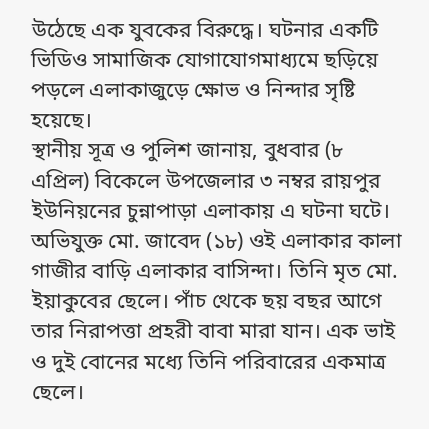উঠেছে এক যুবকের বিরুদ্ধে। ঘটনার একটি ভিডিও সামাজিক যোগাযোগমাধ্যমে ছড়িয়ে পড়লে এলাকাজুড়ে ক্ষোভ ও নিন্দার সৃষ্টি হয়েছে।
স্থানীয় সূত্র ও পুলিশ জানায়, বুধবার (৮ এপ্রিল) বিকেলে উপজেলার ৩ নম্বর রায়পুর ইউনিয়নের চুন্নাপাড়া এলাকায় এ ঘটনা ঘটে। অভিযুক্ত মো. জাবেদ (১৮) ওই এলাকার কালা গাজীর বাড়ি এলাকার বাসিন্দা। তিনি মৃত মো. ইয়াকুবের ছেলে। পাঁচ থেকে ছয় বছর আগে তার নিরাপত্তা প্রহরী বাবা মারা যান। এক ভাই ও দুই বোনের মধ্যে তিনি পরিবারের একমাত্র ছেলে।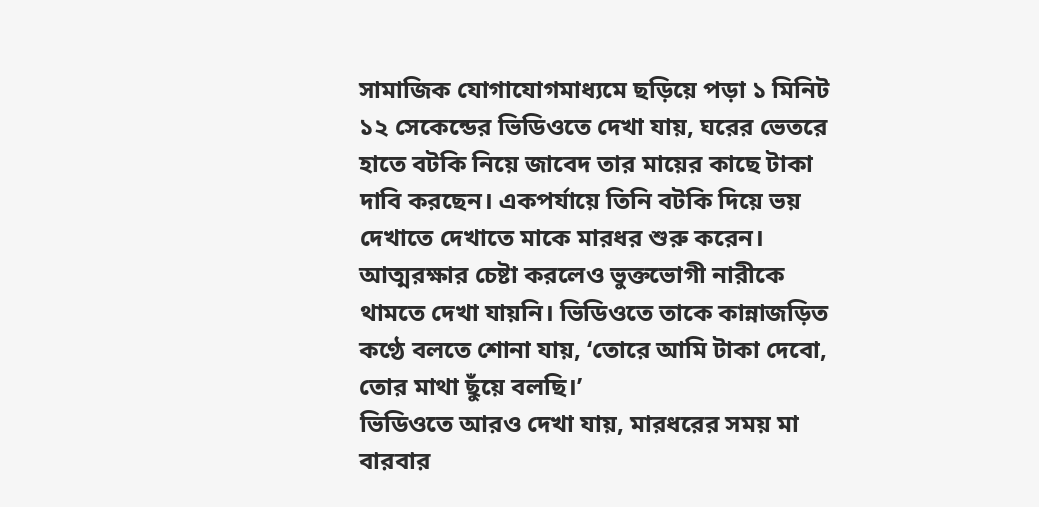সামাজিক যোগাযোগমাধ্যমে ছড়িয়ে পড়া ১ মিনিট ১২ সেকেন্ডের ভিডিওতে দেখা যায়, ঘরের ভেতরে হাতে বটকি নিয়ে জাবেদ তার মায়ের কাছে টাকা দাবি করছেন। একপর্যায়ে তিনি বটকি দিয়ে ভয় দেখাতে দেখাতে মাকে মারধর শুরু করেন। আত্মরক্ষার চেষ্টা করলেও ভুক্তভোগী নারীকে থামতে দেখা যায়নি। ভিডিওতে তাকে কান্নাজড়িত কণ্ঠে বলতে শোনা যায়, ‘তোরে আমি টাকা দেবো, তোর মাথা ছুঁয়ে বলছি।’
ভিডিওতে আরও দেখা যায়, মারধরের সময় মা বারবার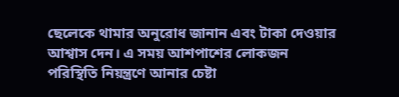ছেলেকে থামার অনুরোধ জানান এবং টাকা দেওয়ার আশ্বাস দেন। এ সময় আশপাশের লোকজন পরিস্থিতি নিয়ন্ত্রণে আনার চেষ্টা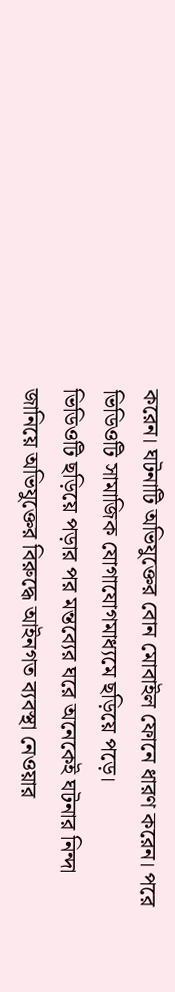করেন। ঘটনাটি অভিযুক্তের বোন মোবাইল ফোনে ধারণ করেন। পরে ভিডিওটি সামাজিক যোগাযোগমাধ্যমে ছড়িয়ে পড়ে।
ভিডিওটি ছড়িয়ে পড়ার পর মন্তব্যের ঘরে অনেকেই ঘটনার নিন্দা জানিয়ে অভিযুক্তের বিরুদ্ধে আইনগত ব্যবস্থা নেওয়ার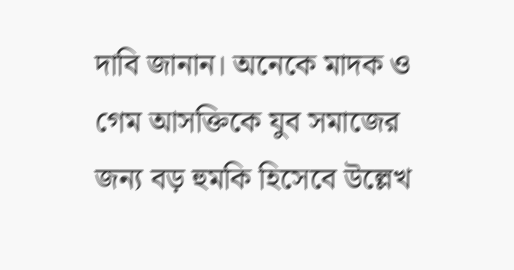দাবি জানান। অনেকে মাদক ও গেম আসক্তিকে যুব সমাজের জন্য বড় হুমকি হিসেবে উল্লেখ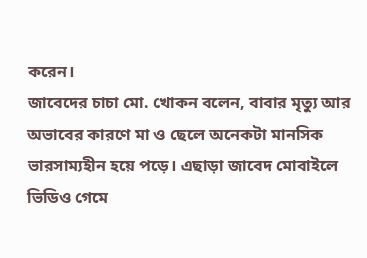করেন।
জাবেদের চাচা মো. খোকন বলেন, বাবার মৃত্যু আর অভাবের কারণে মা ও ছেলে অনেকটা মানসিক ভারসাম্যহীন হয়ে পড়ে। এছাড়া জাবেদ মোবাইলে ভিডিও গেমে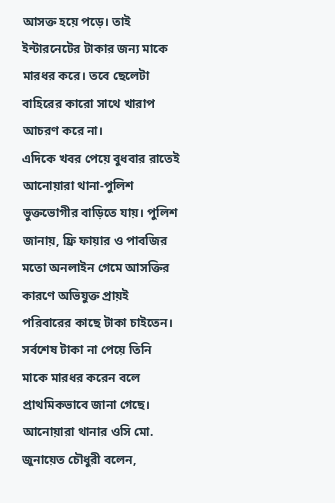আসক্ত হয়ে পড়ে। তাই ইন্টারনেটের টাকার জন্য মাকে মারধর করে। তবে ছেলেটা বাহিরের কারো সাথে খারাপ আচরণ করে না।
এদিকে খবর পেয়ে বুধবার রাতেই আনোয়ারা থানা-পুলিশ ভুক্তভোগীর বাড়িতে যায়। পুলিশ জানায়, ফ্রি ফায়ার ও পাবজির মতো অনলাইন গেমে আসক্তির কারণে অভিযুক্ত প্রায়ই পরিবারের কাছে টাকা চাইতেন। সর্বশেষ টাকা না পেয়ে তিনি মাকে মারধর করেন বলে প্রাথমিকভাবে জানা গেছে।
আনোয়ারা থানার ওসি মো. জুনায়েত চৌধুরী বলেন,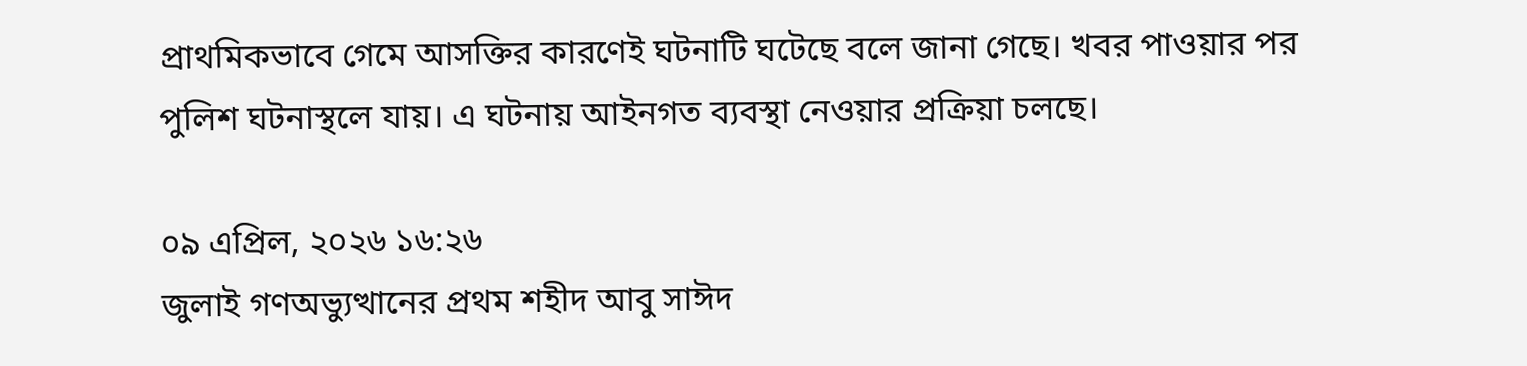প্রাথমিকভাবে গেমে আসক্তির কারণেই ঘটনাটি ঘটেছে বলে জানা গেছে। খবর পাওয়ার পর পুলিশ ঘটনাস্থলে যায়। এ ঘটনায় আইনগত ব্যবস্থা নেওয়ার প্রক্রিয়া চলছে।

০৯ এপ্রিল, ২০২৬ ১৬:২৬
জুলাই গণঅভ্যুত্থানের প্রথম শহীদ আবু সাঈদ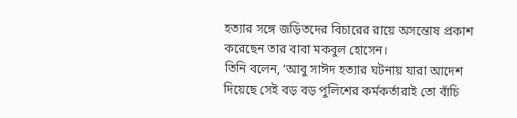হত্যার সঙ্গে জড়িতদের বিচারের রায়ে অসন্তোষ প্রকাশ করেছেন তার বাবা মকবুল হোসেন।
তিনি বলেন, ‘আবু সাঈদ হত্যার ঘটনায় যারা আদেশ দিয়েছে সেই বড় বড় পুলিশের কর্মকর্তারাই তো বাঁচি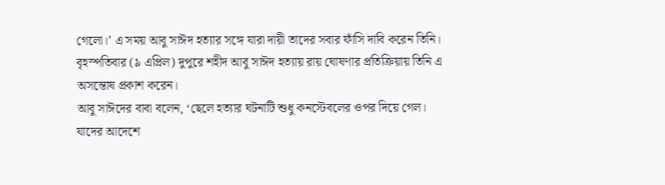গেলো।’ এ সময় আবু সাঈদ হত্যার সঙ্গে যারা দায়ী তাদের সবার ফাঁসি দাবি করেন তিনি। বৃহস্পতিবার (৯ এপ্রিল) দুপুরে শহীদ আবু সাঈদ হত্যায় রায় ঘোষণার প্রতিক্রিয়ায় তিনি এ অসন্তোষ প্রকাশ করেন।
আবু সাঈদের বাবা বলেন, ‘ছেলে হত্যার ঘটনাটি শুধু কনস্টেবলের ওপর দিয়ে গেল। যাদের আদেশে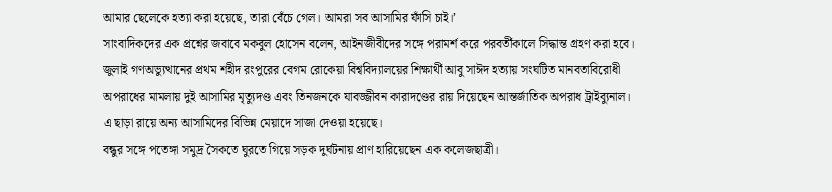আমার ছেলেকে হত্যা করা হয়েছে, তারা বেঁচে গেল। আমরা সব আসামির ফাঁসি চাই।’
সাংবাদিকদের এক প্রশ্নের জবাবে মকবুল হোসেন বলেন, আইনজীবীদের সঙ্গে পরামর্শ করে পরবর্তীকালে সিদ্ধান্ত গ্রহণ করা হবে। জুলাই গণঅভ্যুত্থানের প্রথম শহীদ রংপুরের বেগম রোকেয়া বিশ্ববিদ্যালয়ের শিক্ষার্থী আবু সাঈদ হত্যায় সংঘটিত মানবতাবিরোধী অপরাধের মামলায় দুই আসামির মৃত্যুদণ্ড এবং তিনজনকে যাবজ্জীবন কারাদণ্ডের রায় দিয়েছেন আন্তর্জাতিক অপরাধ ট্রাইব্যুনাল। এ ছাড়া রায়ে অন্য আসামিদের বিভিন্ন মেয়াদে সাজা দেওয়া হয়েছে।
বন্ধুর সঙ্গে পতেঙ্গা সমুদ্র সৈকতে ঘুরতে গিয়ে সড়ক দুর্ঘটনায় প্রাণ হারিয়েছেন এক কলেজছাত্রী।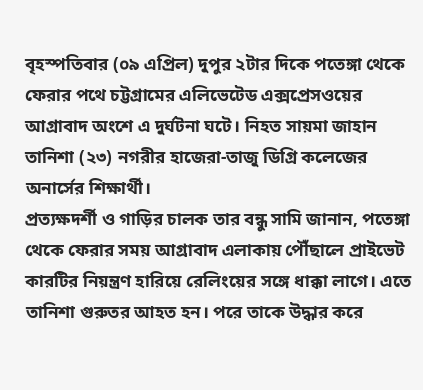বৃহস্পতিবার (০৯ এপ্রিল) দুপুর ২টার দিকে পতেঙ্গা থেকে ফেরার পথে চট্টগ্রামের এলিভেটেড এক্সপ্রেসওয়ের আগ্রাবাদ অংশে এ দুর্ঘটনা ঘটে। নিহত সায়মা জাহান তানিশা (২৩) নগরীর হাজেরা-তাজু ডিগ্রি কলেজের অনার্সের শিক্ষার্থী।
প্রত্যক্ষদর্শী ও গাড়ির চালক তার বন্ধু সামি জানান, পতেঙ্গা থেকে ফেরার সময় আগ্রাবাদ এলাকায় পৌঁছালে প্রাইভেট কারটির নিয়ন্ত্রণ হারিয়ে রেলিংয়ের সঙ্গে ধাক্কা লাগে। এতে তানিশা গুরুতর আহত হন। পরে তাকে উদ্ধার করে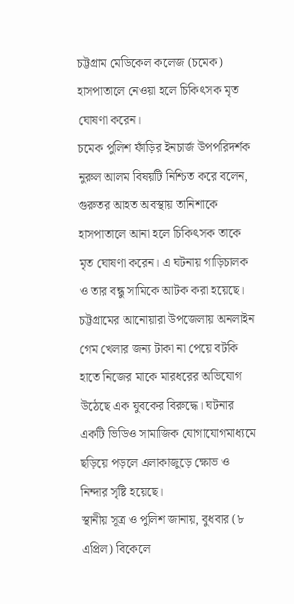চট্টগ্রাম মেডিকেল কলেজ (চমেক) হাসপাতালে নেওয়া হলে চিকিৎসক মৃত ঘোষণা করেন।
চমেক পুলিশ ফাঁড়ির ইনচার্জ উপপরিদর্শক নুরুল আলম বিষয়টি নিশ্চিত করে বলেন, গুরুতর আহত অবস্থায় তানিশাকে হাসপাতালে আনা হলে চিকিৎসক তাকে মৃত ঘোষণা করেন। এ ঘটনায় গাড়িচালক ও তার বন্ধু সামিকে আটক করা হয়েছে।
চট্টগ্রামের আনোয়ারা উপজেলায় অনলাইন গেম খেলার জন্য টাকা না পেয়ে বটকি হাতে নিজের মাকে মারধরের অভিযোগ উঠেছে এক যুবকের বিরুদ্ধে। ঘটনার একটি ভিডিও সামাজিক যোগাযোগমাধ্যমে ছড়িয়ে পড়লে এলাকাজুড়ে ক্ষোভ ও নিন্দার সৃষ্টি হয়েছে।
স্থানীয় সূত্র ও পুলিশ জানায়, বুধবার (৮ এপ্রিল) বিকেলে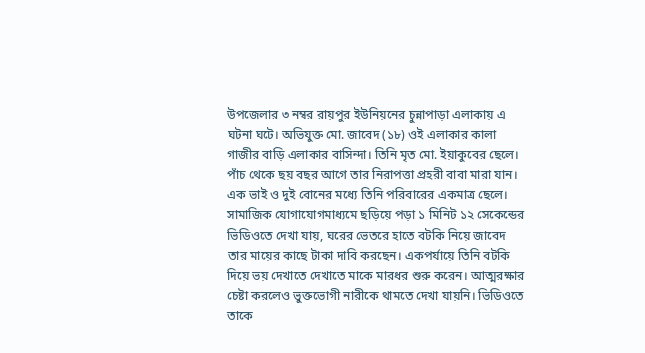উপজেলার ৩ নম্বর রায়পুর ইউনিয়নের চুন্নাপাড়া এলাকায় এ ঘটনা ঘটে। অভিযুক্ত মো. জাবেদ (১৮) ওই এলাকার কালা গাজীর বাড়ি এলাকার বাসিন্দা। তিনি মৃত মো. ইয়াকুবের ছেলে। পাঁচ থেকে ছয় বছর আগে তার নিরাপত্তা প্রহরী বাবা মারা যান। এক ভাই ও দুই বোনের মধ্যে তিনি পরিবারের একমাত্র ছেলে।
সামাজিক যোগাযোগমাধ্যমে ছড়িয়ে পড়া ১ মিনিট ১২ সেকেন্ডের ভিডিওতে দেখা যায়, ঘরের ভেতরে হাতে বটকি নিয়ে জাবেদ তার মায়ের কাছে টাকা দাবি করছেন। একপর্যায়ে তিনি বটকি দিয়ে ভয় দেখাতে দেখাতে মাকে মারধর শুরু করেন। আত্মরক্ষার চেষ্টা করলেও ভুক্তভোগী নারীকে থামতে দেখা যায়নি। ভিডিওতে তাকে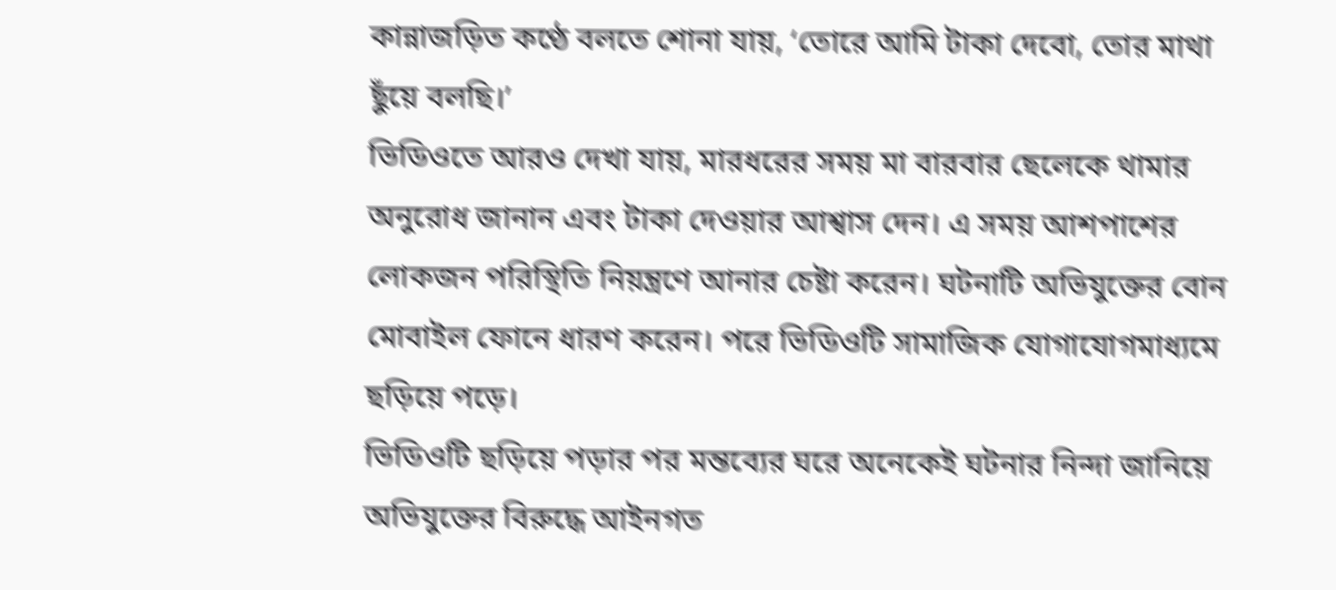কান্নাজড়িত কণ্ঠে বলতে শোনা যায়, ‘তোরে আমি টাকা দেবো, তোর মাথা ছুঁয়ে বলছি।’
ভিডিওতে আরও দেখা যায়, মারধরের সময় মা বারবার ছেলেকে থামার অনুরোধ জানান এবং টাকা দেওয়ার আশ্বাস দেন। এ সময় আশপাশের লোকজন পরিস্থিতি নিয়ন্ত্রণে আনার চেষ্টা করেন। ঘটনাটি অভিযুক্তের বোন মোবাইল ফোনে ধারণ করেন। পরে ভিডিওটি সামাজিক যোগাযোগমাধ্যমে ছড়িয়ে পড়ে।
ভিডিওটি ছড়িয়ে পড়ার পর মন্তব্যের ঘরে অনেকেই ঘটনার নিন্দা জানিয়ে অভিযুক্তের বিরুদ্ধে আইনগত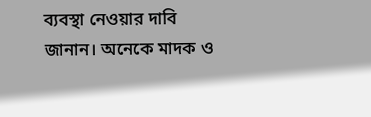ব্যবস্থা নেওয়ার দাবি জানান। অনেকে মাদক ও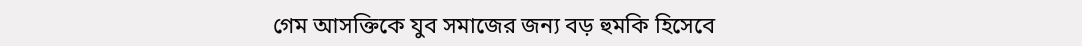গেম আসক্তিকে যুব সমাজের জন্য বড় হুমকি হিসেবে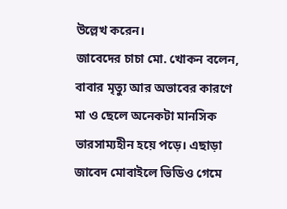উল্লেখ করেন।
জাবেদের চাচা মো. খোকন বলেন, বাবার মৃত্যু আর অভাবের কারণে মা ও ছেলে অনেকটা মানসিক ভারসাম্যহীন হয়ে পড়ে। এছাড়া জাবেদ মোবাইলে ভিডিও গেমে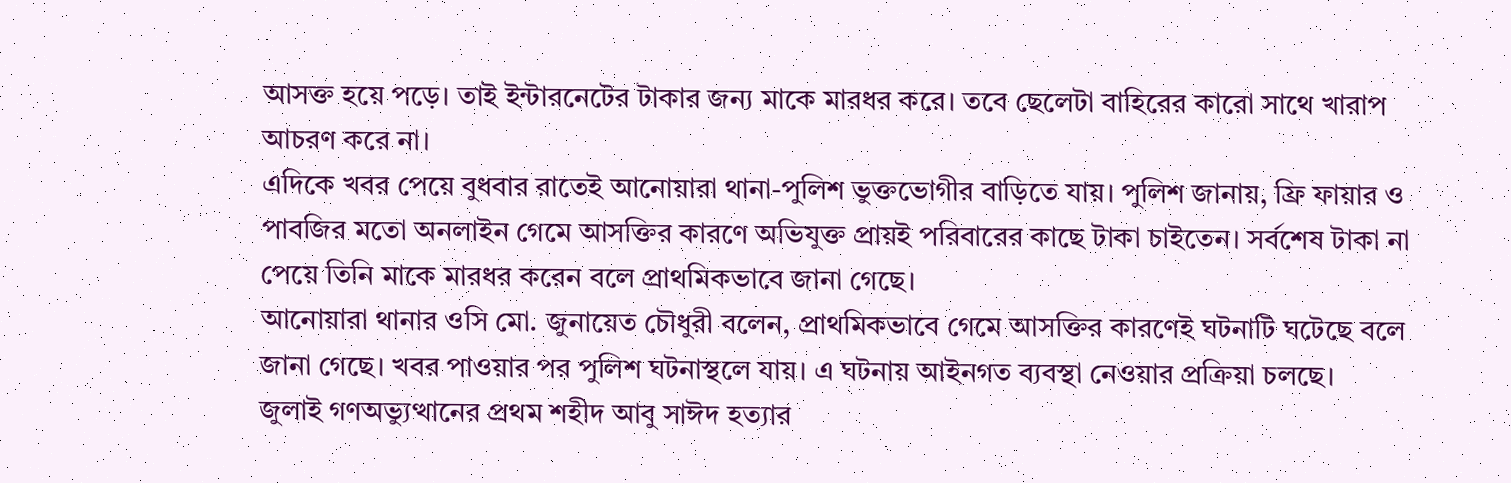আসক্ত হয়ে পড়ে। তাই ইন্টারনেটের টাকার জন্য মাকে মারধর করে। তবে ছেলেটা বাহিরের কারো সাথে খারাপ আচরণ করে না।
এদিকে খবর পেয়ে বুধবার রাতেই আনোয়ারা থানা-পুলিশ ভুক্তভোগীর বাড়িতে যায়। পুলিশ জানায়, ফ্রি ফায়ার ও পাবজির মতো অনলাইন গেমে আসক্তির কারণে অভিযুক্ত প্রায়ই পরিবারের কাছে টাকা চাইতেন। সর্বশেষ টাকা না পেয়ে তিনি মাকে মারধর করেন বলে প্রাথমিকভাবে জানা গেছে।
আনোয়ারা থানার ওসি মো. জুনায়েত চৌধুরী বলেন, প্রাথমিকভাবে গেমে আসক্তির কারণেই ঘটনাটি ঘটেছে বলে জানা গেছে। খবর পাওয়ার পর পুলিশ ঘটনাস্থলে যায়। এ ঘটনায় আইনগত ব্যবস্থা নেওয়ার প্রক্রিয়া চলছে।
জুলাই গণঅভ্যুত্থানের প্রথম শহীদ আবু সাঈদ হত্যার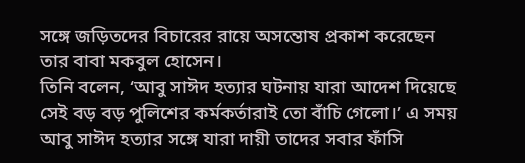সঙ্গে জড়িতদের বিচারের রায়ে অসন্তোষ প্রকাশ করেছেন তার বাবা মকবুল হোসেন।
তিনি বলেন, ‘আবু সাঈদ হত্যার ঘটনায় যারা আদেশ দিয়েছে সেই বড় বড় পুলিশের কর্মকর্তারাই তো বাঁচি গেলো।’ এ সময় আবু সাঈদ হত্যার সঙ্গে যারা দায়ী তাদের সবার ফাঁসি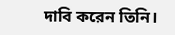দাবি করেন তিনি।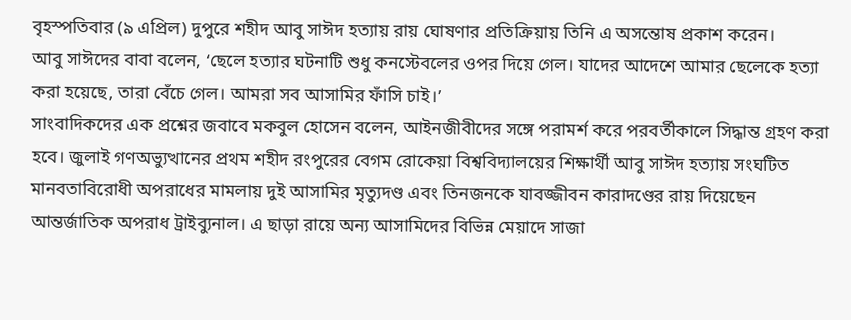বৃহস্পতিবার (৯ এপ্রিল) দুপুরে শহীদ আবু সাঈদ হত্যায় রায় ঘোষণার প্রতিক্রিয়ায় তিনি এ অসন্তোষ প্রকাশ করেন।
আবু সাঈদের বাবা বলেন, ‘ছেলে হত্যার ঘটনাটি শুধু কনস্টেবলের ওপর দিয়ে গেল। যাদের আদেশে আমার ছেলেকে হত্যা করা হয়েছে, তারা বেঁচে গেল। আমরা সব আসামির ফাঁসি চাই।’
সাংবাদিকদের এক প্রশ্নের জবাবে মকবুল হোসেন বলেন, আইনজীবীদের সঙ্গে পরামর্শ করে পরবর্তীকালে সিদ্ধান্ত গ্রহণ করা হবে। জুলাই গণঅভ্যুত্থানের প্রথম শহীদ রংপুরের বেগম রোকেয়া বিশ্ববিদ্যালয়ের শিক্ষার্থী আবু সাঈদ হত্যায় সংঘটিত মানবতাবিরোধী অপরাধের মামলায় দুই আসামির মৃত্যুদণ্ড এবং তিনজনকে যাবজ্জীবন কারাদণ্ডের রায় দিয়েছেন আন্তর্জাতিক অপরাধ ট্রাইব্যুনাল। এ ছাড়া রায়ে অন্য আসামিদের বিভিন্ন মেয়াদে সাজা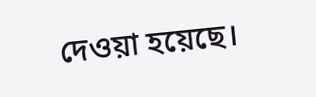দেওয়া হয়েছে।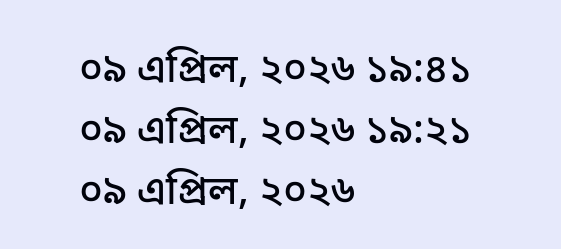০৯ এপ্রিল, ২০২৬ ১৯:৪১
০৯ এপ্রিল, ২০২৬ ১৯:২১
০৯ এপ্রিল, ২০২৬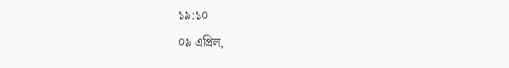১৯:১০
০৯ এপ্রিল,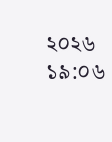২০২৬ ১৯:০৬